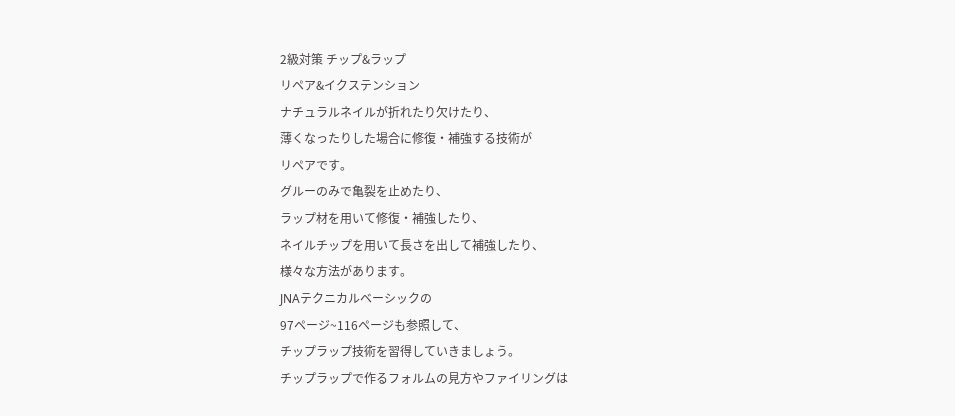2級対策 チップ&ラップ
リペア&イクステンション
ナチュラルネイルが折れたり欠けたり、
薄くなったりした場合に修復・補強する技術が
リペアです。
グルーのみで亀裂を止めたり、
ラップ材を用いて修復・補強したり、
ネイルチップを用いて長さを出して補強したり、
様々な方法があります。
JNAテクニカルベーシックの
97ページ~116ページも参照して、
チップラップ技術を習得していきましょう。
チップラップで作るフォルムの見方やファイリングは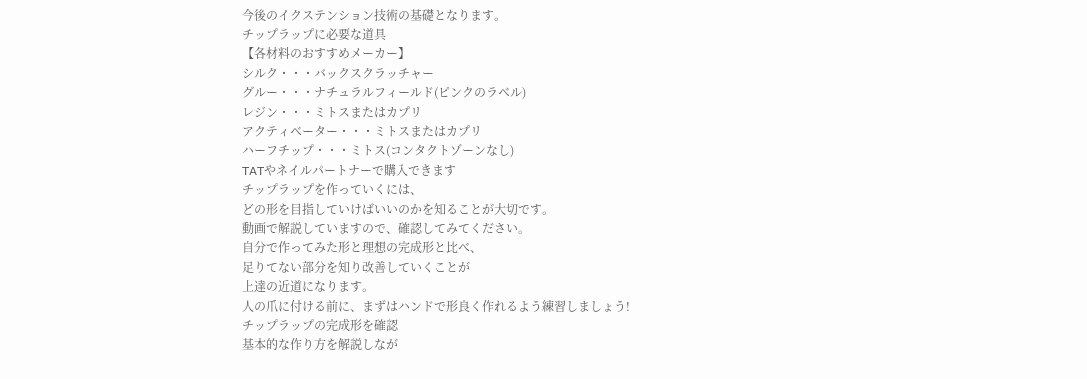今後のイクステンション技術の基礎となります。
チップラップに必要な道具
【各材料のおすすめメーカー】
シルク・・・バックスクラッチャー
グルー・・・ナチュラルフィールド(ピンクのラベル)
レジン・・・ミトスまたはカプリ
アクティベーター・・・ミトスまたはカプリ
ハーフチップ・・・ミトス(コンタクトゾーンなし)
TATやネイルパートナーで購入できます
チップラップを作っていくには、
どの形を目指していけばいいのかを知ることが大切です。
動画で解説していますので、確認してみてください。
自分で作ってみた形と理想の完成形と比べ、
足りてない部分を知り改善していくことが
上達の近道になります。
人の爪に付ける前に、まずはハンドで形良く作れるよう練習しましょう!
チップラップの完成形を確認
基本的な作り方を解説しなが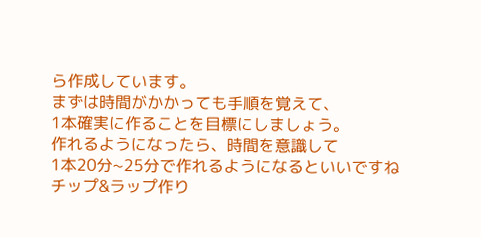ら作成しています。
まずは時間がかかっても手順を覚えて、
1本確実に作ることを目標にしましょう。
作れるようになったら、時間を意識して
1本20分~25分で作れるようになるといいですね
チップ&ラップ作り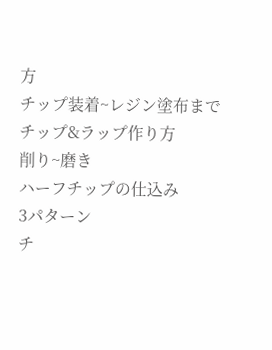方
チップ装着~レジン塗布まで
チップ&ラップ作り方
削り~磨き
ハーフチップの仕込み
3パターン
チ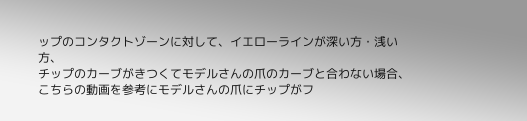ップのコンタクトゾーンに対して、イエローラインが深い方・浅い方、
チップのカーブがきつくてモデルさんの爪のカーブと合わない場合、
こちらの動画を参考にモデルさんの爪にチップがフ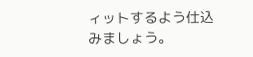ィットするよう仕込みましょう。